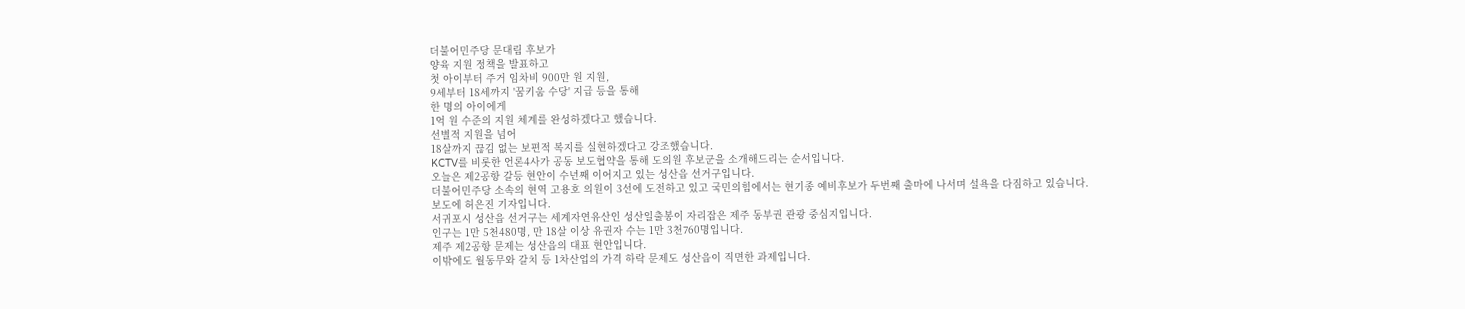더불어민주당 문대림 후보가
양육 지원 정책을 발표하고
첫 아이부터 주거 임차비 900만 원 지원,
9세부터 18세까지 '꿈키움 수당' 지급 등을 통해
한 명의 아이에게
1억 원 수준의 지원 체계를 완성하겠다고 했습니다.
선별적 지원을 넘어
18살까지 끊김 없는 보편적 복지를 실현하겠다고 강조했습니다.
KCTV를 비롯한 언론4사가 공동 보도협약을 통해 도의원 후보군을 소개해드리는 순서입니다.
오늘은 제2공항 갈등 현안이 수년째 이어지고 있는 성산읍 선거구입니다.
더불어민주당 소속의 현역 고용호 의원이 3선에 도전하고 있고 국민의힘에서는 현기종 예비후보가 두번째 출마에 나서며 설욕을 다짐하고 있습니다.
보도에 허은진 기자입니다.
서귀포시 성산읍 선거구는 세계자연유산인 성산일출봉이 자리잡은 제주 동부권 관광 중심지입니다.
인구는 1만 5천480명, 만 18살 이상 유권자 수는 1만 3천760명입니다.
제주 제2공항 문제는 성산읍의 대표 현안입니다.
이밖에도 월동무와 갈치 등 1차산업의 가격 하락 문제도 성산읍이 직면한 과제입니다.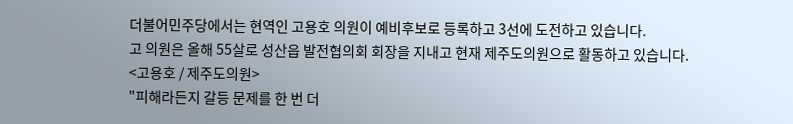더불어민주당에서는 현역인 고용호 의원이 예비후보로 등록하고 3선에 도전하고 있습니다.
고 의원은 올해 55살로 성산읍 발전협의회 회장을 지내고 현재 제주도의원으로 활동하고 있습니다.
<고용호 / 제주도의원>
"피해라든지 갈등 문제를 한 번 더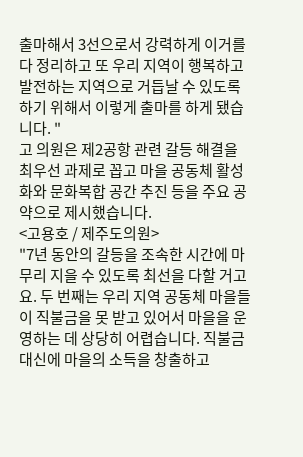출마해서 3선으로서 강력하게 이거를 다 정리하고 또 우리 지역이 행복하고 발전하는 지역으로 거듭날 수 있도록 하기 위해서 이렇게 출마를 하게 됐습니다. "
고 의원은 제2공항 관련 갈등 해결을 최우선 과제로 꼽고 마을 공동체 활성화와 문화복합 공간 추진 등을 주요 공약으로 제시했습니다.
<고용호 / 제주도의원>
"7년 동안의 갈등을 조속한 시간에 마무리 지을 수 있도록 최선을 다할 거고요. 두 번째는 우리 지역 공동체 마을들이 직불금을 못 받고 있어서 마을을 운영하는 데 상당히 어렵습니다. 직불금 대신에 마을의 소득을 창출하고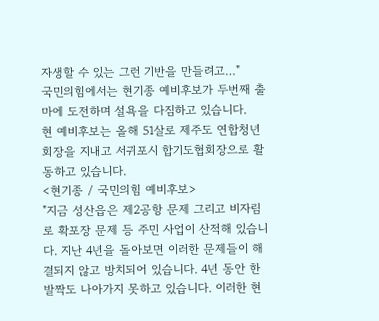자생할 수 있는 그런 기반을 만들려고…"
국민의힘에서는 현기종 예비후보가 두번째 출마에 도전하며 설욕을 다짐하고 있습니다.
현 예비후보는 올해 51살로 제주도 연합청년회장을 지내고 서귀포시 합기도협회장으로 활동하고 있습니다.
<현기종 / 국민의힘 예비후보>
"지금 성산읍은 제2공항 문제 그리고 비자림로 확포장 문제 등 주민 사업이 산적해 있습니다. 지난 4년을 돌아보면 이러한 문제들이 해결되지 않고 방치되어 있습니다. 4년 동안 한 발짝도 나아가지 못하고 있습니다. 이러한 현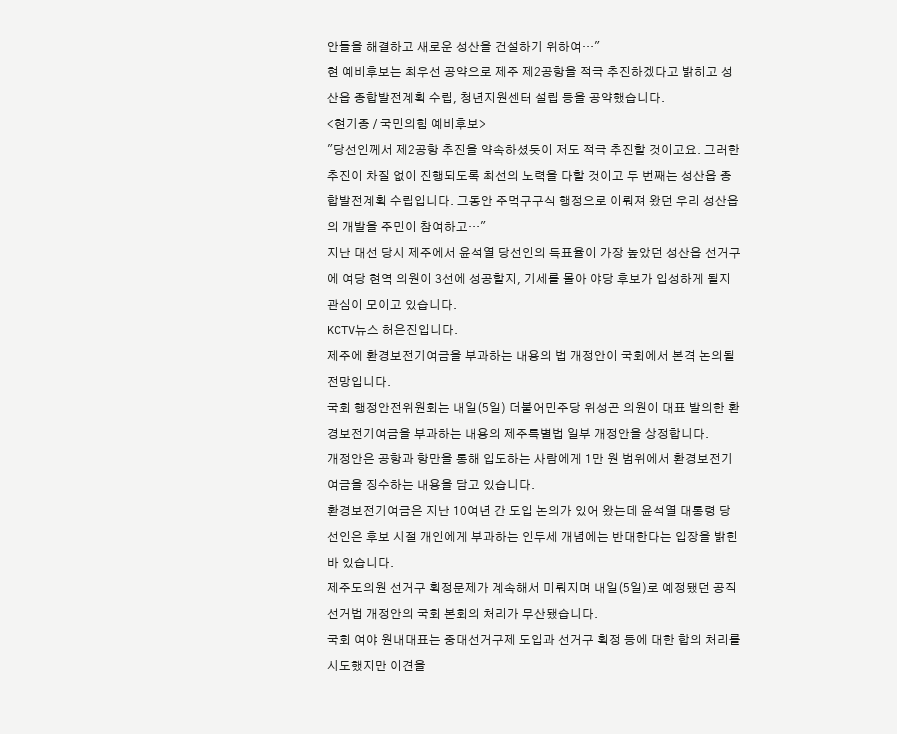안들을 해결하고 새로운 성산을 건설하기 위하여…"
현 예비후보는 최우선 공약으로 제주 제2공항을 적극 추진하겠다고 밝히고 성산읍 종합발전계획 수립, 청년지원센터 설립 등을 공약했습니다.
<현기종 / 국민의힘 예비후보>
"당선인께서 제2공항 추진을 약속하셨듯이 저도 적극 추진할 것이고요. 그러한 추진이 차질 없이 진행되도록 최선의 노력을 다할 것이고 두 번째는 성산읍 종합발전계획 수립입니다. 그동안 주먹구구식 행정으로 이뤄져 왔던 우리 성산읍의 개발을 주민이 참여하고…"
지난 대선 당시 제주에서 윤석열 당선인의 득표율이 가장 높았던 성산읍 선거구에 여당 현역 의원이 3선에 성공할지, 기세를 몰아 야당 후보가 입성하게 될지 관심이 모이고 있습니다.
KCTV뉴스 허은진입니다.
제주에 환경보전기여금을 부과하는 내용의 법 개정안이 국회에서 본격 논의될 전망입니다.
국회 행정안전위원회는 내일(5일) 더불어민주당 위성곤 의원이 대표 발의한 환경보전기여금을 부과하는 내용의 제주특별법 일부 개정안을 상정합니다.
개정안은 공항과 항만을 통해 입도하는 사람에게 1만 원 범위에서 환경보전기여금을 징수하는 내용을 담고 있습니다.
환경보전기여금은 지난 10여년 간 도입 논의가 있어 왔는데 윤석열 대통령 당선인은 후보 시절 개인에게 부과하는 인두세 개념에는 반대한다는 입장을 밝힌 바 있습니다.
제주도의원 선거구 획정문제가 계속해서 미뤄지며 내일(5일)로 예정됐던 공직선거법 개정안의 국회 본회의 처리가 무산됐습니다.
국회 여야 원내대표는 중대선거구제 도입과 선거구 획정 등에 대한 합의 처리를 시도했지만 이견을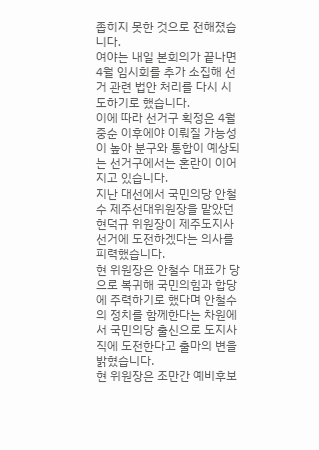좁히지 못한 것으로 전해졌습니다.
여야는 내일 본회의가 끝나면 4월 임시회를 추가 소집해 선거 관련 법안 처리를 다시 시도하기로 했습니다.
이에 따라 선거구 획정은 4월 중순 이후에야 이뤄질 가능성이 높아 분구와 통합이 예상되는 선거구에서는 혼란이 이어지고 있습니다.
지난 대선에서 국민의당 안철수 제주선대위원장을 맡았던 현덕규 위원장이 제주도지사 선거에 도전하겠다는 의사를 피력했습니다.
현 위원장은 안철수 대표가 당으로 복귀해 국민의힘과 합당에 주력하기로 했다며 안철수의 정치를 함께한다는 차원에서 국민의당 출신으로 도지사직에 도전한다고 출마의 변을 밝혔습니다.
현 위원장은 조만간 예비후보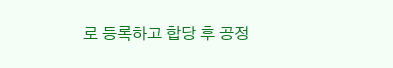로 등록하고 합당 후 공정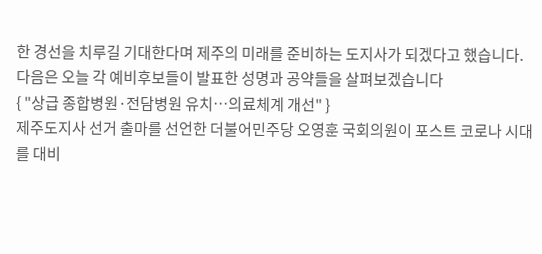한 경선을 치루길 기대한다며 제주의 미래를 준비하는 도지사가 되겠다고 했습니다.
다음은 오늘 각 예비후보들이 발표한 성명과 공약들을 살펴보겠습니다
{ "상급 종합병원·전담병원 유치…의료체계 개선" }
제주도지사 선거 출마를 선언한 더불어민주당 오영훈 국회의원이 포스트 코로나 시대를 대비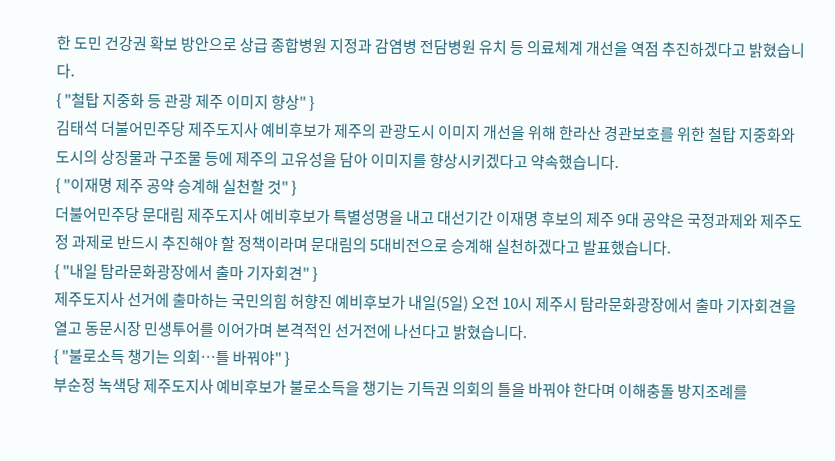한 도민 건강권 확보 방안으로 상급 종합병원 지정과 감염병 전담병원 유치 등 의료체계 개선을 역점 추진하겠다고 밝혔습니다.
{ "철탑 지중화 등 관광 제주 이미지 향상" }
김태석 더불어민주당 제주도지사 예비후보가 제주의 관광도시 이미지 개선을 위해 한라산 경관보호를 위한 철탑 지중화와 도시의 상징물과 구조물 등에 제주의 고유성을 담아 이미지를 향상시키겠다고 약속했습니다.
{ "이재명 제주 공약 승계해 실천할 것" }
더불어민주당 문대림 제주도지사 예비후보가 특별성명을 내고 대선기간 이재명 후보의 제주 9대 공약은 국정과제와 제주도정 과제로 반드시 추진해야 할 정책이라며 문대림의 5대비전으로 승계해 실천하겠다고 발표했습니다.
{ "내일 탐라문화광장에서 출마 기자회견" }
제주도지사 선거에 출마하는 국민의힘 허향진 예비후보가 내일(5일) 오전 10시 제주시 탐라문화광장에서 출마 기자회견을 열고 동문시장 민생투어를 이어가며 본격적인 선거전에 나선다고 밝혔습니다.
{ "불로소득 챙기는 의회…틀 바꿔야" }
부순정 녹색당 제주도지사 예비후보가 불로소득을 챙기는 기득권 의회의 틀을 바꿔야 한다며 이해충돌 방지조례를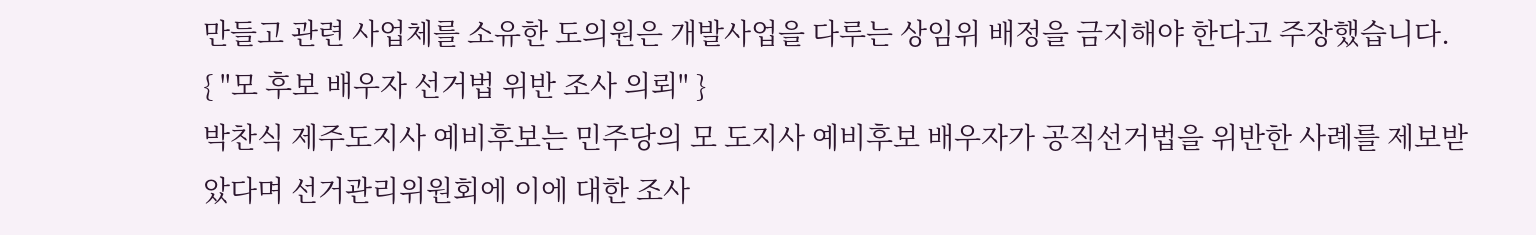만들고 관련 사업체를 소유한 도의원은 개발사업을 다루는 상임위 배정을 금지해야 한다고 주장했습니다.
{ "모 후보 배우자 선거법 위반 조사 의뢰" }
박찬식 제주도지사 예비후보는 민주당의 모 도지사 예비후보 배우자가 공직선거법을 위반한 사례를 제보받았다며 선거관리위원회에 이에 대한 조사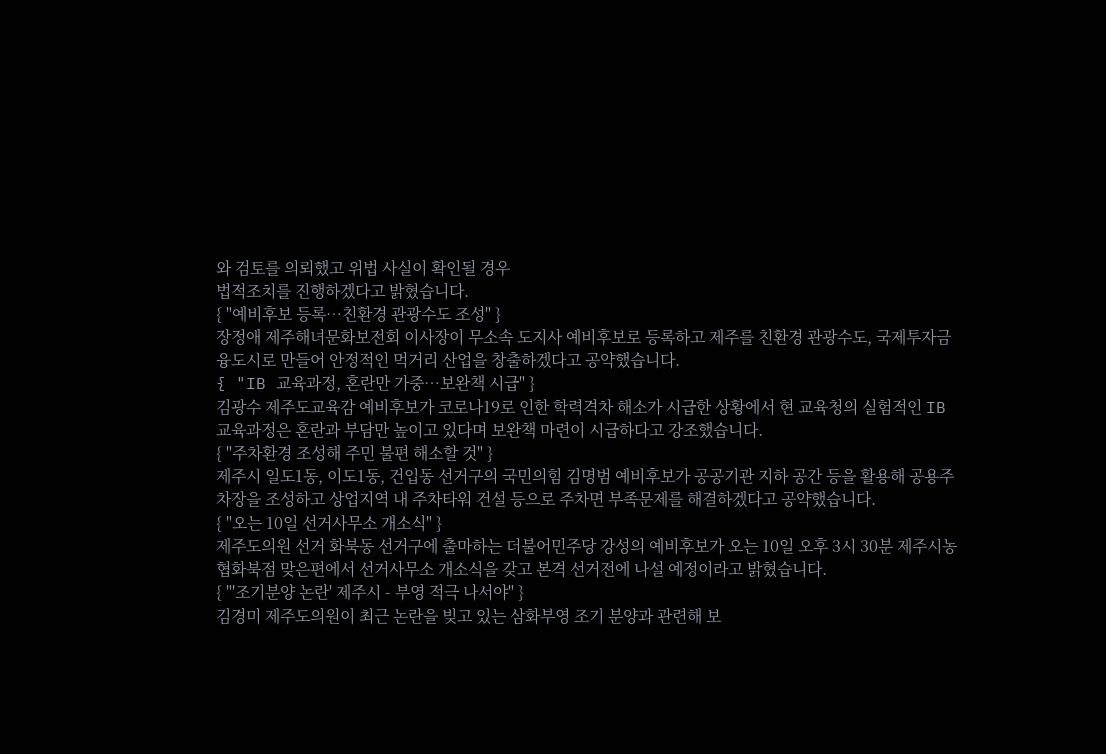와 검토를 의뢰했고 위법 사실이 확인될 경우
법적조치를 진행하겠다고 밝혔습니다.
{ "예비후보 등록…친환경 관광수도 조성" }
장정애 제주해녀문화보전회 이사장이 무소속 도지사 예비후보로 등록하고 제주를 친환경 관광수도, 국제투자금융도시로 만들어 안정적인 먹거리 산업을 창출하겠다고 공약했습니다.
{ "IB 교육과정, 혼란만 가중…보완책 시급" }
김광수 제주도교육감 예비후보가 코로나19로 인한 학력격차 해소가 시급한 상황에서 현 교육청의 실험적인 IB 교육과정은 혼란과 부담만 높이고 있다며 보완책 마련이 시급하다고 강조했습니다.
{ "주차환경 조성해 주민 불편 해소할 것" }
제주시 일도1동, 이도1동, 건입동 선거구의 국민의힘 김명범 예비후보가 공공기관 지하 공간 등을 활용해 공용주차장을 조성하고 상업지역 내 주차타워 건설 등으로 주차면 부족문제를 해결하겠다고 공약했습니다.
{ "오는 10일 선거사무소 개소식" }
제주도의원 선거 화북동 선거구에 출마하는 더불어민주당 강성의 예비후보가 오는 10일 오후 3시 30분 제주시농협화북점 맞은편에서 선거사무소 개소식을 갖고 본격 선거전에 나설 예정이라고 밝혔습니다.
{ "'조기분양 논란' 제주시 - 부영 적극 나서야" }
김경미 제주도의원이 최근 논란을 빚고 있는 삼화부영 조기 분양과 관련해 보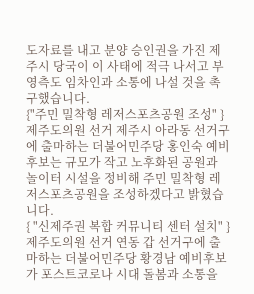도자료를 내고 분양 승인권을 가진 제주시 당국이 이 사태에 적극 나서고 부영측도 임차인과 소통에 나설 것을 촉구했습니다.
{"주민 밀착형 레저스포츠공원 조성" }
제주도의원 선거 제주시 아라동 선거구에 출마하는 더불어민주당 홍인숙 예비후보는 규모가 작고 노후화된 공원과 놀이터 시설을 정비해 주민 밀착형 레저스포츠공원을 조성하겠다고 밝혔습니다.
{ "신제주권 복합 커뮤니티 센터 설치" }
제주도의원 선거 연동 갑 선거구에 출마하는 더불어민주당 황경남 예비후보가 포스트코로나 시대 돌봄과 소통을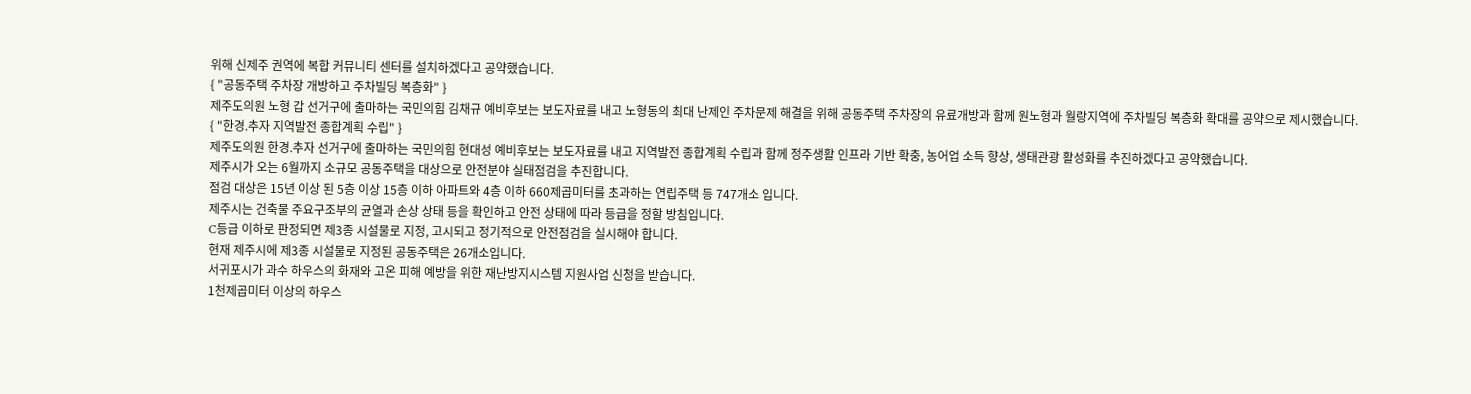위해 신제주 권역에 복합 커뮤니티 센터를 설치하겠다고 공약했습니다.
{ "공동주택 주차장 개방하고 주차빌딩 복층화" }
제주도의원 노형 갑 선거구에 출마하는 국민의힘 김채규 예비후보는 보도자료를 내고 노형동의 최대 난제인 주차문제 해결을 위해 공동주택 주차장의 유료개방과 함께 원노형과 월랑지역에 주차빌딩 복층화 확대를 공약으로 제시했습니다.
{ "한경.추자 지역발전 종합계획 수립" }
제주도의원 한경.추자 선거구에 출마하는 국민의힘 현대성 예비후보는 보도자료를 내고 지역발전 종합계획 수립과 함께 정주생활 인프라 기반 확충, 농어업 소득 향상, 생태관광 활성화를 추진하겠다고 공약했습니다.
제주시가 오는 6월까지 소규모 공동주택을 대상으로 안전분야 실태점검을 추진합니다.
점검 대상은 15년 이상 된 5층 이상 15층 이하 아파트와 4층 이하 660제곱미터를 초과하는 연립주택 등 747개소 입니다.
제주시는 건축물 주요구조부의 균열과 손상 상태 등을 확인하고 안전 상태에 따라 등급을 정할 방침입니다.
C등급 이하로 판정되면 제3종 시설물로 지정, 고시되고 정기적으로 안전점검을 실시해야 합니다.
현재 제주시에 제3종 시설물로 지정된 공동주택은 26개소입니다.
서귀포시가 과수 하우스의 화재와 고온 피해 예방을 위한 재난방지시스템 지원사업 신청을 받습니다.
1천제곱미터 이상의 하우스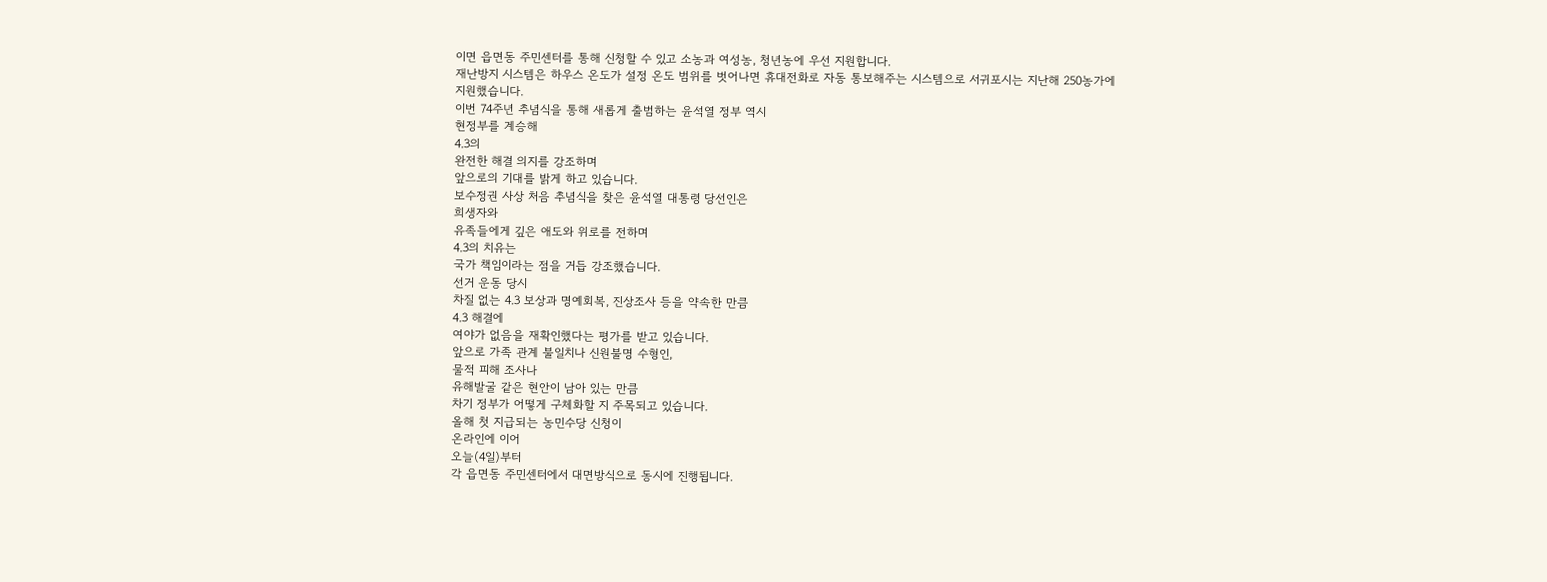이면 읍면동 주민센터를 통해 신청할 수 있고 소농과 여성농, 청년농에 우선 지원합니다.
재난방지 시스템은 하우스 온도가 설정 온도 범위를 벗어나면 휴대전화로 자동 통보해주는 시스템으로 서귀포시는 지난해 250농가에 지원했습니다.
이번 74주년 추념식을 통해 새롭게 출범하는 윤석열 정부 역시
현정부를 계승해
4.3의
완전한 해결 의지를 강조하며
앞으로의 기대를 밝게 하고 있습니다.
보수정권 사상 처음 추념식을 찾은 윤석열 대통령 당선인은
희생자와
유족들에게 깊은 애도와 위로를 전하며
4.3의 치유는
국가 책임이라는 점을 거듭 강조했습니다.
선거 운동 당시
차질 없는 4.3 보상과 명예회복, 진상조사 등을 약속한 만큼
4.3 해결에
여야가 없음을 재확인했다는 평가를 받고 있습니다.
앞으로 가족 관계 불일치나 신원불명 수형인,
물적 피해 조사나
유해발굴 같은 현안이 남아 있는 만큼
차기 정부가 어떻게 구체화할 지 주목되고 있습니다.
올해 첫 지급되는 농민수당 신청이
온라인에 이어
오늘(4일)부터
각 읍면동 주민센터에서 대면방식으로 동시에 진행됩니다.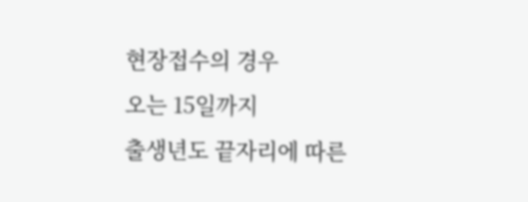현장접수의 경우
오는 15일까지
출생년도 끝자리에 따른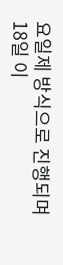요일제 방식으로 진행되며
18일 이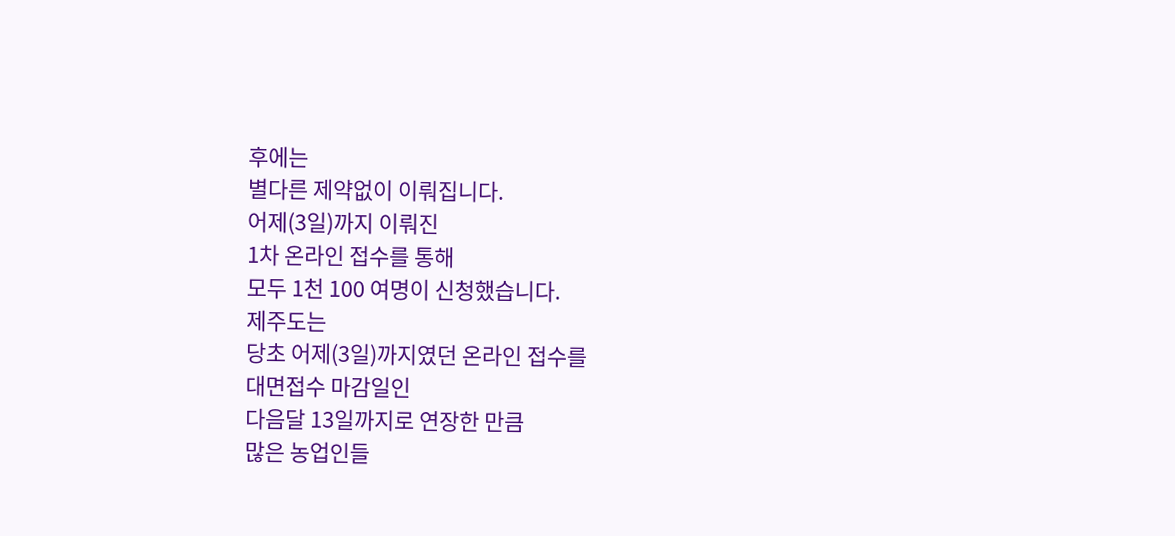후에는
별다른 제약없이 이뤄집니다.
어제(3일)까지 이뤄진
1차 온라인 접수를 통해
모두 1천 100 여명이 신청했습니다.
제주도는
당초 어제(3일)까지였던 온라인 접수를
대면접수 마감일인
다음달 13일까지로 연장한 만큼
많은 농업인들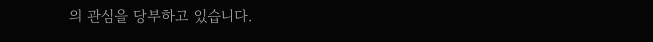의 관심을 당부하고 있습니다.